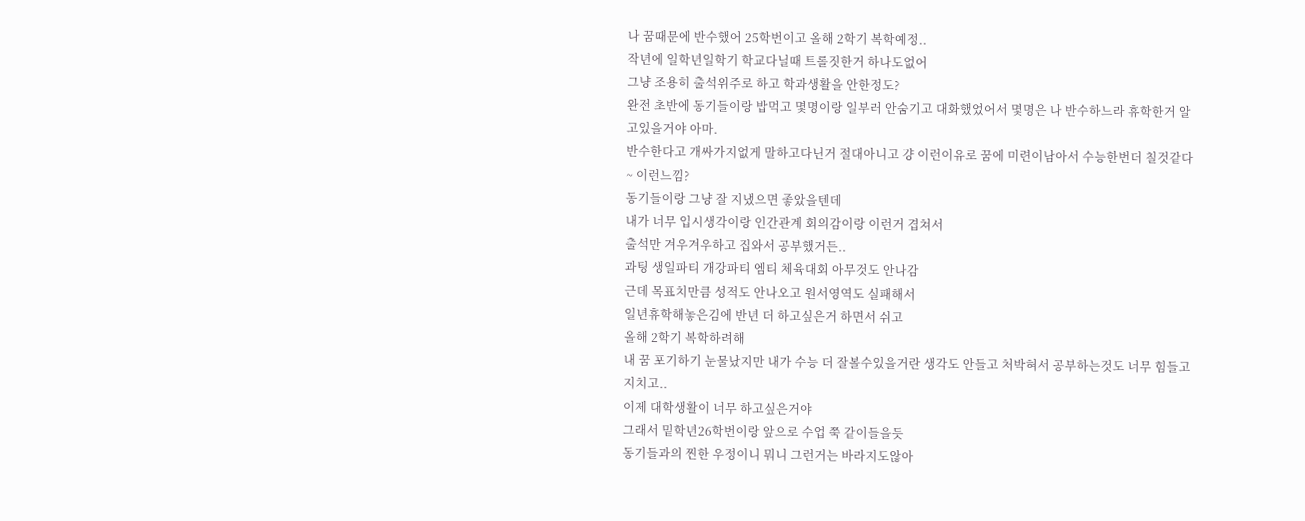나 꿈때문에 반수했어 25학번이고 올해 2학기 복학예정..
작년에 일학년일학기 학교다닐때 트롤짓한거 하나도없어
그냥 조용히 출석위주로 하고 학과생활을 안한정도?
완전 초반에 동기들이랑 밥먹고 몇명이랑 일부러 안숨기고 대화했었어서 몇명은 나 반수하느라 휴학한거 알고있을거야 아마.
반수한다고 개싸가지없게 말하고다닌거 절대아니고 걍 이런이유로 꿈에 미련이남아서 수능한번더 칠것같다~ 이런느낌?
동기들이랑 그냥 잘 지냈으면 좋았을텐데
내가 너무 입시생각이랑 인간관계 회의감이랑 이런거 겹쳐서
출석만 겨우겨우하고 집와서 공부했거든..
과팅 생일파티 개강파티 엠티 체육대회 아무것도 안나감
근데 목표치만큼 성적도 안나오고 원서영역도 실패해서
일년휴학해놓은김에 반년 더 하고싶은거 하면서 쉬고
올해 2학기 복학하려해
내 꿈 포기하기 눈물났지만 내가 수능 더 잘볼수있을거란 생각도 안들고 처박혀서 공부하는것도 너무 힘들고지치고..
이제 대학생활이 너무 하고싶은거야
그래서 밑학년26학번이랑 앞으로 수업 쭉 같이들을듯
동기들과의 찐한 우정이니 뭐니 그런거는 바라지도않아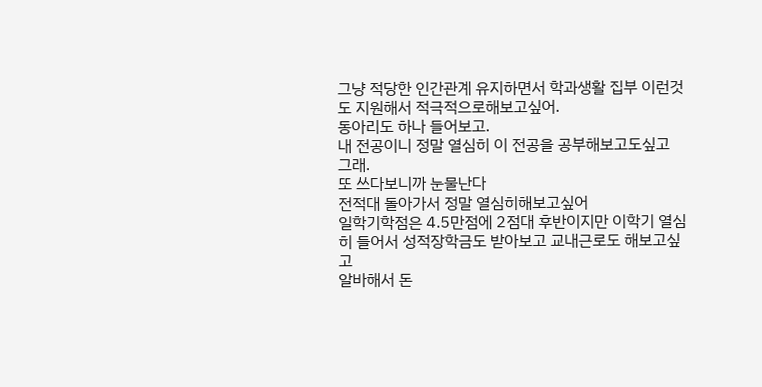그냥 적당한 인간관계 유지하면서 학과생활 집부 이런것도 지원해서 적극적으로해보고싶어.
동아리도 하나 들어보고.
내 전공이니 정말 열심히 이 전공을 공부해보고도싶고 그래.
또 쓰다보니까 눈물난다
전적대 돌아가서 정말 열심히해보고싶어
일학기학점은 4.5만점에 2점대 후반이지만 이학기 열심히 들어서 성적장학금도 받아보고 교내근로도 해보고싶고
알바해서 돈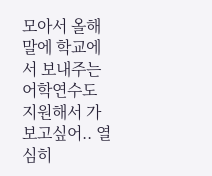모아서 올해말에 학교에서 보내주는 어학연수도 지원해서 가보고싶어.. 열심히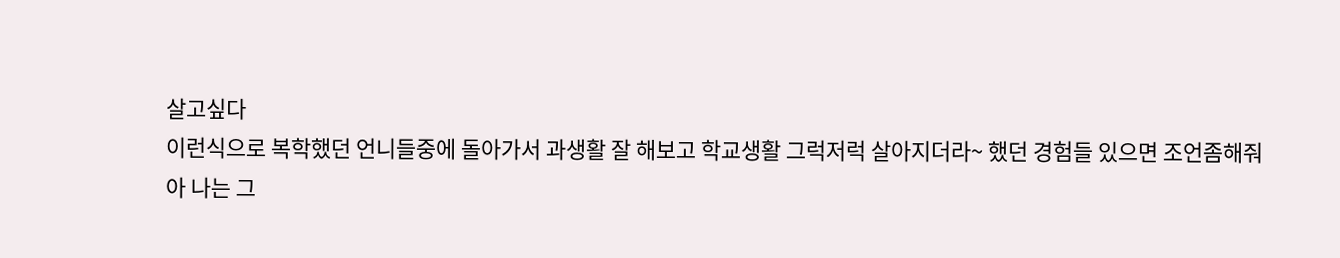살고싶다
이런식으로 복학했던 언니들중에 돌아가서 과생활 잘 해보고 학교생활 그럭저럭 살아지더라~ 했던 경험들 있으면 조언좀해줘
아 나는 그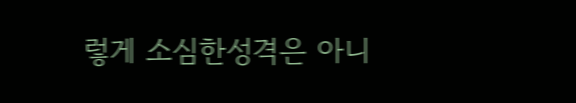렇게 소심한성격은 아니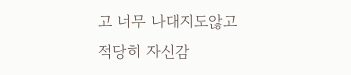고 너무 나대지도않고
적당히 자신감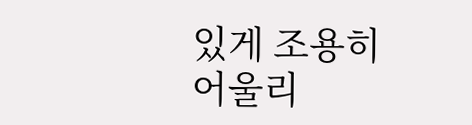있게 조용히 어울리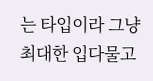는 타입이라 그냥 최대한 입다물고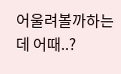어울려볼까하는데 어때..?